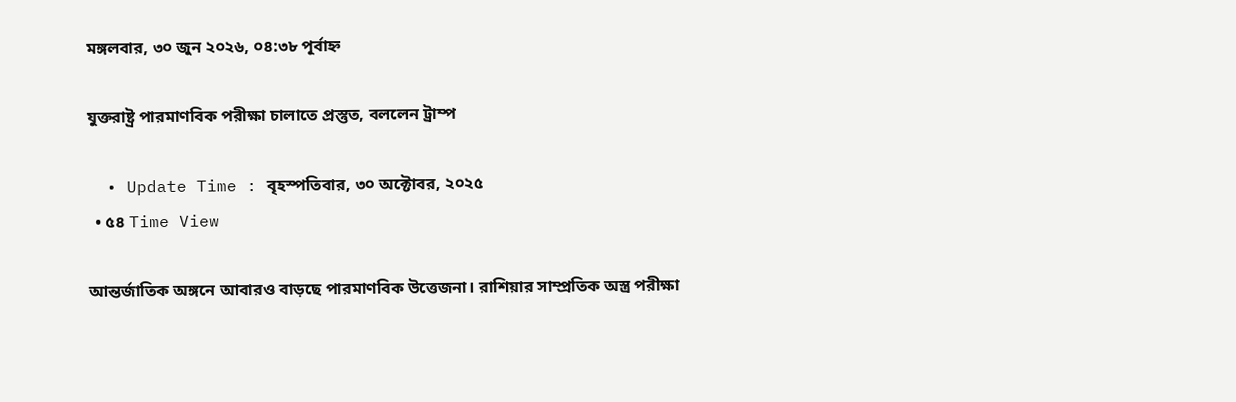মঙ্গলবার, ৩০ জুন ২০২৬, ০৪:৩৮ পূর্বাহ্ন

যুক্তরাষ্ট্র পারমাণবিক পরীক্ষা চালাতে প্রস্তুত, বললেন ট্রাম্প

  • Update Time : বৃহস্পতিবার, ৩০ অক্টোবর, ২০২৫
  • ৫৪ Time View

আন্তর্জাতিক অঙ্গনে আবারও বাড়ছে পারমাণবিক উত্তেজনা। রাশিয়ার সাম্প্রতিক অস্ত্র পরীক্ষা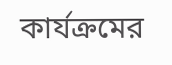কার্যক্রমের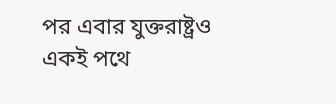পর এবার যুক্তরাষ্ট্রও একই পথে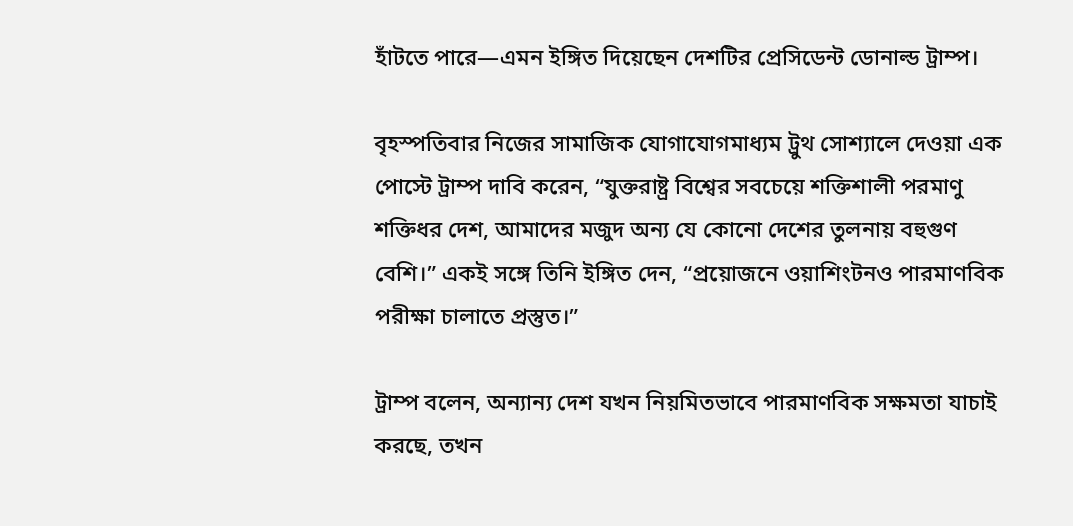হাঁটতে পারে—এমন ইঙ্গিত দিয়েছেন দেশটির প্রেসিডেন্ট ডোনাল্ড ট্রাম্প।

বৃহস্পতিবার নিজের সামাজিক যোগাযোগমাধ্যম ট্রুথ সোশ্যালে দেওয়া এক পোস্টে ট্রাম্প দাবি করেন, “যুক্তরাষ্ট্র বিশ্বের সবচেয়ে শক্তিশালী পরমাণু শক্তিধর দেশ, আমাদের মজুদ অন্য যে কোনো দেশের তুলনায় বহুগুণ বেশি।” একই সঙ্গে তিনি ইঙ্গিত দেন, “প্রয়োজনে ওয়াশিংটনও পারমাণবিক পরীক্ষা চালাতে প্রস্তুত।”

ট্রাম্প বলেন, অন্যান্য দেশ যখন নিয়মিতভাবে পারমাণবিক সক্ষমতা যাচাই করছে, তখন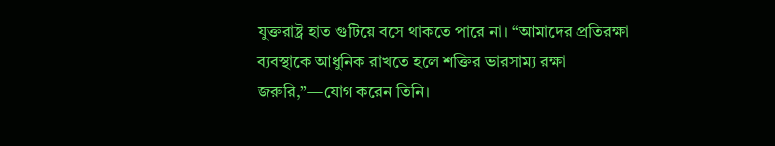যুক্তরাষ্ট্র হাত গুটিয়ে বসে থাকতে পারে না। “আমাদের প্রতিরক্ষা ব্যবস্থাকে আধুনিক রাখতে হলে শক্তির ভারসাম্য রক্ষা জরুরি,”—যোগ করেন তিনি।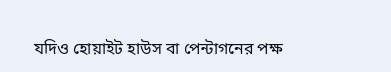যদিও হোয়াইট হাউস বা পেন্টাগনের পক্ষ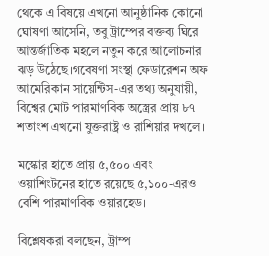থেকে এ বিষয়ে এখনো আনুষ্ঠানিক কোনো ঘোষণা আসেনি, তবু ট্রাম্পের বক্তব্য ঘিরে আন্তর্জাতিক মহলে নতুন করে আলোচনার ঝড় উঠেছে।গবেষণা সংস্থা ফেডারেশন অফ আমেরিকান সায়েন্টিস-এর তথ্য অনুযায়ী, বিশ্বের মোট পারমাণবিক অস্ত্রের প্রায় ৮৭ শতাংশ এখনো যুক্তরাষ্ট্র ও রাশিয়ার দখলে।

মস্কোর হাতে প্রায় ৫,৫০০ এবং ওয়াশিংটনের হাতে রয়েছে ৫,১০০-এরও বেশি পারমাণবিক ওয়ারহেড।

বিশ্লেষকরা বলছেন, ট্রাম্প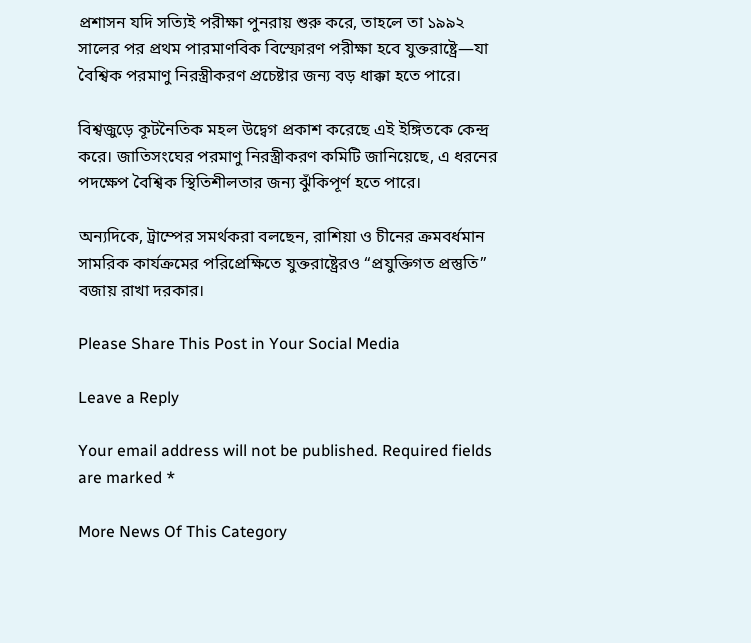প্রশাসন যদি সত্যিই পরীক্ষা পুনরায় শুরু করে, তাহলে তা ১৯৯২ সালের পর প্রথম পারমাণবিক বিস্ফোরণ পরীক্ষা হবে যুক্তরাষ্ট্রে—যা বৈশ্বিক পরমাণু নিরস্ত্রীকরণ প্রচেষ্টার জন্য বড় ধাক্কা হতে পারে।

বিশ্বজুড়ে কূটনৈতিক মহল উদ্বেগ প্রকাশ করেছে এই ইঙ্গিতকে কেন্দ্র করে। জাতিসংঘের পরমাণু নিরস্ত্রীকরণ কমিটি জানিয়েছে, এ ধরনের পদক্ষেপ বৈশ্বিক স্থিতিশীলতার জন্য ঝুঁকিপূর্ণ হতে পারে।

অন্যদিকে, ট্রাম্পের সমর্থকরা বলছেন, রাশিয়া ও চীনের ক্রমবর্ধমান সামরিক কার্যক্রমের পরিপ্রেক্ষিতে যুক্তরাষ্ট্রেরও “প্রযুক্তিগত প্রস্তুতি” বজায় রাখা দরকার।

Please Share This Post in Your Social Media

Leave a Reply

Your email address will not be published. Required fields are marked *

More News Of This Category